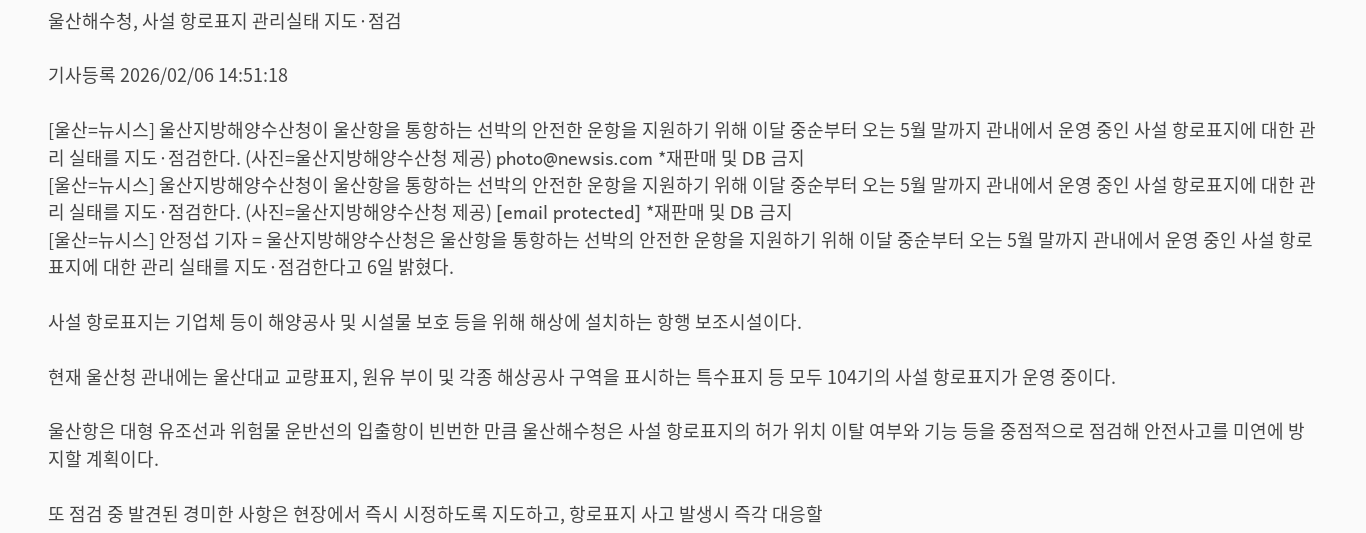울산해수청, 사설 항로표지 관리실태 지도·점검

기사등록 2026/02/06 14:51:18

[울산=뉴시스] 울산지방해양수산청이 울산항을 통항하는 선박의 안전한 운항을 지원하기 위해 이달 중순부터 오는 5월 말까지 관내에서 운영 중인 사설 항로표지에 대한 관리 실태를 지도·점검한다. (사진=울산지방해양수산청 제공) photo@newsis.com *재판매 및 DB 금지
[울산=뉴시스] 울산지방해양수산청이 울산항을 통항하는 선박의 안전한 운항을 지원하기 위해 이달 중순부터 오는 5월 말까지 관내에서 운영 중인 사설 항로표지에 대한 관리 실태를 지도·점검한다. (사진=울산지방해양수산청 제공) [email protected] *재판매 및 DB 금지
[울산=뉴시스] 안정섭 기자 = 울산지방해양수산청은 울산항을 통항하는 선박의 안전한 운항을 지원하기 위해 이달 중순부터 오는 5월 말까지 관내에서 운영 중인 사설 항로표지에 대한 관리 실태를 지도·점검한다고 6일 밝혔다.

사설 항로표지는 기업체 등이 해양공사 및 시설물 보호 등을 위해 해상에 설치하는 항행 보조시설이다.

현재 울산청 관내에는 울산대교 교량표지, 원유 부이 및 각종 해상공사 구역을 표시하는 특수표지 등 모두 104기의 사설 항로표지가 운영 중이다.

울산항은 대형 유조선과 위험물 운반선의 입출항이 빈번한 만큼 울산해수청은 사설 항로표지의 허가 위치 이탈 여부와 기능 등을 중점적으로 점검해 안전사고를 미연에 방지할 계획이다.

또 점검 중 발견된 경미한 사항은 현장에서 즉시 시정하도록 지도하고, 항로표지 사고 발생시 즉각 대응할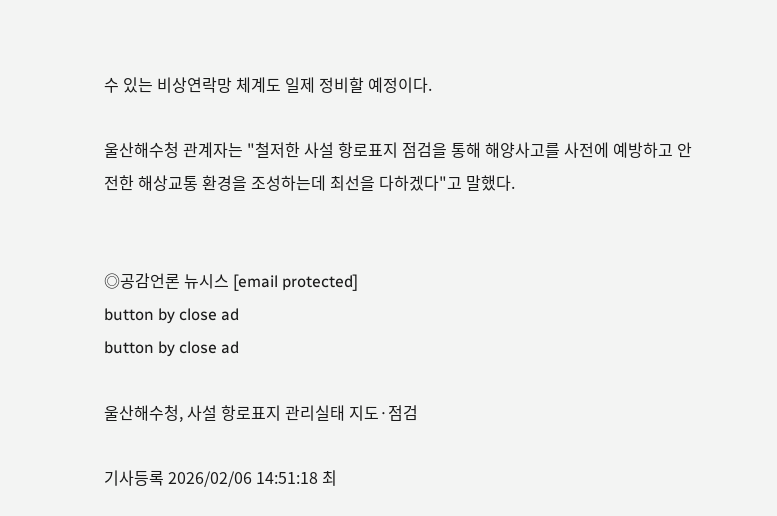수 있는 비상연락망 체계도 일제 정비할 예정이다.

울산해수청 관계자는 "철저한 사설 항로표지 점검을 통해 해양사고를 사전에 예방하고 안전한 해상교통 환경을 조성하는데 최선을 다하겠다"고 말했다.


◎공감언론 뉴시스 [email protected]
button by close ad
button by close ad

울산해수청, 사설 항로표지 관리실태 지도·점검

기사등록 2026/02/06 14:51:18 최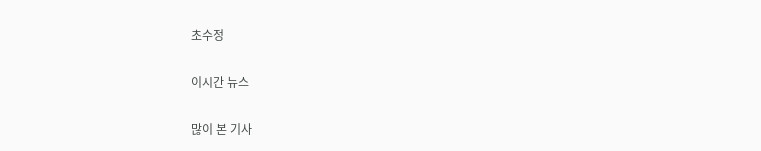초수정

이시간 뉴스

많이 본 기사